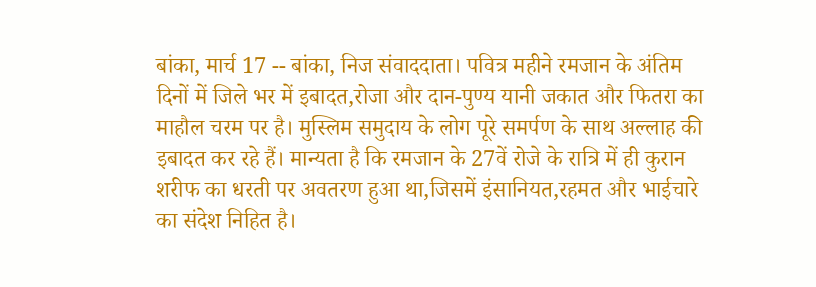बांका, मार्च 17 -- बांका, निज संवाददाता। पवित्र महीने रमजान के अंतिम दिनों में जिले भर में इबादत,रोजा और दान-पुण्य यानी जकात और फितरा का माहौल चरम पर है। मुस्लिम समुदाय के लोग पूरे समर्पण के साथ अल्लाह की इबादत कर रहे हैं। मान्यता है कि रमजान के 27वें रोजे के रात्रि में ही कुरान शरीफ का धरती पर अवतरण हुआ था,जिसमें इंसानियत,रहमत और भाईचारे का संदेश निहित है।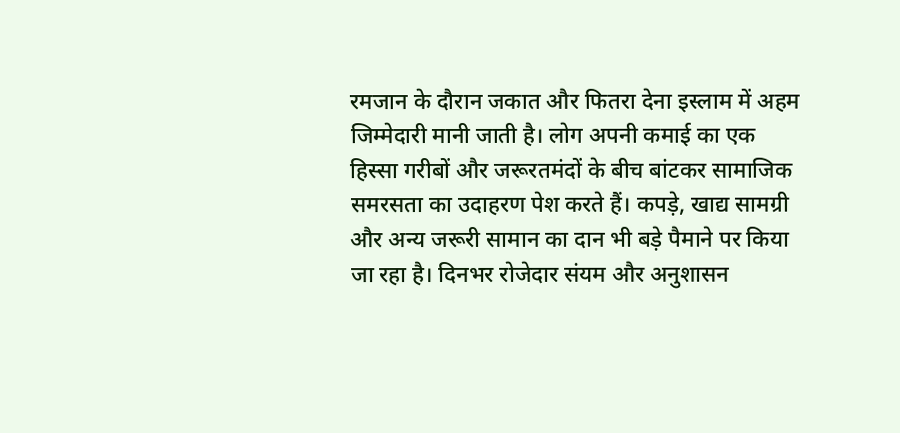रमजान के दौरान जकात और फितरा देना इस्लाम में अहम जिम्मेदारी मानी जाती है। लोग अपनी कमाई का एक हिस्सा गरीबों और जरूरतमंदों के बीच बांटकर सामाजिक समरसता का उदाहरण पेश करते हैं। कपड़े, खाद्य सामग्री और अन्य जरूरी सामान का दान भी बड़े पैमाने पर किया जा रहा है। दिनभर रोजेदार संयम और अनुशासन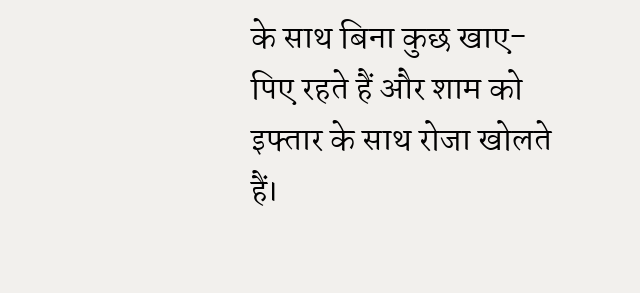के साथ बिना कुछ खाए-पिए रहते हैं और शाम को इफ्तार के साथ रोजा खोलते हैं।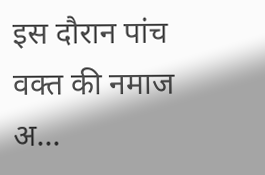इस दौरान पांच वक्त की नमाज अ...